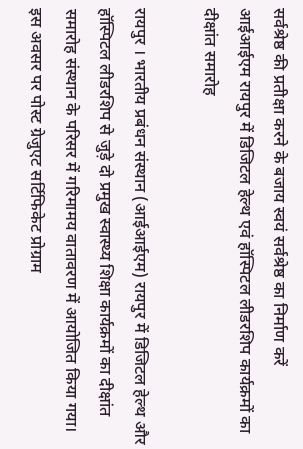सर्वश्रेष्ठ की प्रतीक्षा करने के बजाय स्वयं सर्वश्रेष्ठ का निर्माण करें
आईआईएम रायपुर में डिजिटल हेल्थ एवं हॉस्पिटल लीडरशिप कार्यक्रमों का दीक्षांत समारोह

रायपुर । भारतीय प्रबंधन संस्थान (आईआईएम) रायपुर में डिजिटल हेल्थ और हॉस्पिटल लीडरशिप से जुड़े दो प्रमुख स्वास्थ्य शिक्षा कार्यक्रमों का दीक्षांत समारोह संस्थान के परिसर में गरिमामय वातावरण में आयोजित किया गया। इस अवसर पर पोस्ट ग्रेजुएट सर्टिफिकेट प्रोग्राम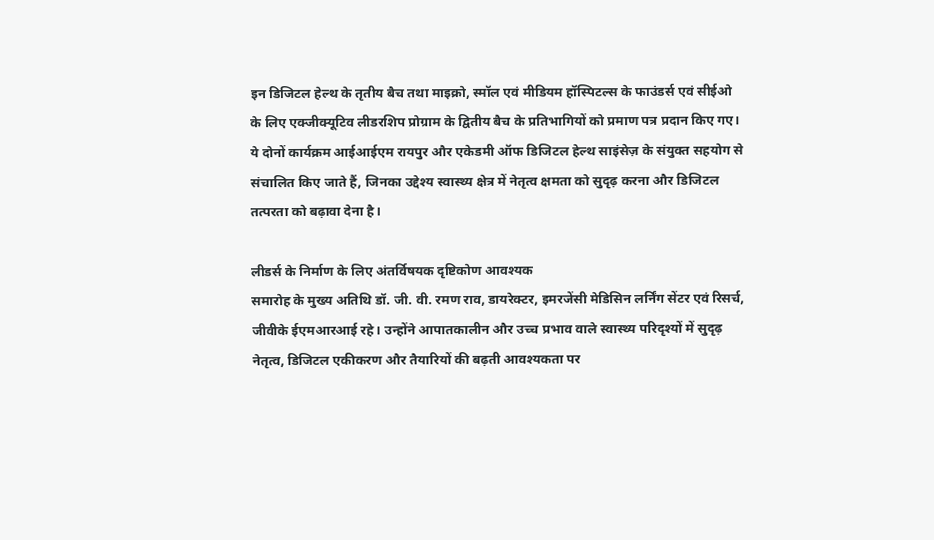इन डिजिटल हेल्थ के तृतीय बैच तथा माइक्रो, स्मॉल एवं मीडियम हॉस्पिटल्स के फाउंडर्स एवं सीईओ के लिए एक्जीक्यूटिव लीडरशिप प्रोग्राम के द्वितीय बैच के प्रतिभागियों को प्रमाण पत्र प्रदान किए गए।
ये दोनों कार्यक्रम आईआईएम रायपुर और एकेडमी ऑफ डिजिटल हेल्थ साइंसेज़ के संयुक्त सहयोग से संचालित किए जाते हैं, जिनका उद्देश्य स्वास्थ्य क्षेत्र में नेतृत्व क्षमता को सुदृढ़ करना और डिजिटल तत्परता को बढ़ावा देना है।

लीडर्स के निर्माण के लिए अंतर्विषयक दृष्टिकोण आवश्यक
समारोह के मुख्य अतिथि डॉ. जी. वी. रमण राव, डायरेक्टर, इमरजेंसी मेडिसिन लर्निंग सेंटर एवं रिसर्च, जीवीके ईएमआरआई रहे। उन्होंने आपातकालीन और उच्च प्रभाव वाले स्वास्थ्य परिदृश्यों में सुदृढ़ नेतृत्व, डिजिटल एकीकरण और तैयारियों की बढ़ती आवश्यकता पर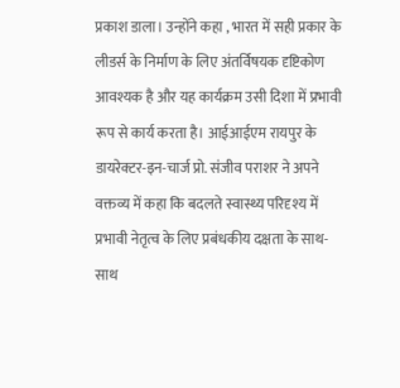प्रकाश डाला। उन्होंने कहा , भारत में सही प्रकार के लीडर्स के निर्माण के लिए अंतर्विषयक दृष्टिकोण आवश्यक है और यह कार्यक्रम उसी दिशा में प्रभावी रूप से कार्य करता है। आईआईएम रायपुर के डायरेक्टर-इन-चार्ज प्रो. संजीव पराशर ने अपने वक्तव्य में कहा कि बदलते स्वास्थ्य परिदृश्य में प्रभावी नेतृत्व के लिए प्रबंधकीय दक्षता के साथ-साथ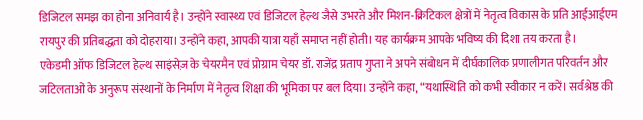डिजिटल समझ का होना अनिवार्य है। उन्होंने स्वास्थ्य एवं डिजिटल हेल्थ जैसे उभरते और मिशन-क्रिटिकल क्षेत्रों में नेतृत्व विकास के प्रति आईआईएम रायपुर की प्रतिबद्धता को दोहराया। उन्होंने कहा, आपकी यात्रा यहाँ समाप्त नहीं होती। यह कार्यक्रम आपके भविष्य की दिशा तय करता है।
एकेडमी ऑफ डिजिटल हेल्थ साइंसेज़ के चेयरमैन एवं प्रोग्राम चेयर डॉ. राजेंद्र प्रताप गुप्ता ने अपने संबोधन में दीर्घकालिक प्रणालीगत परिवर्तन और जटिलताओं के अनुरूप संस्थानों के निर्माण में नेतृत्व शिक्षा की भूमिका पर बल दिया। उन्होंने कहा, “यथास्थिति को कभी स्वीकार न करें। सर्वश्रेष्ठ की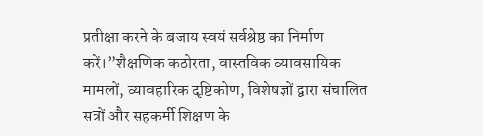प्रतीक्षा करने के बजाय स्वयं सर्वश्रेष्ठ का निर्माण करें।”शैक्षणिक कठोरता, वास्तविक व्यावसायिक मामलों, व्यावहारिक दृष्टिकोण, विशेषज्ञों द्वारा संचालित सत्रों और सहकर्मी शिक्षण के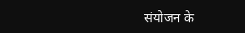संयोजन के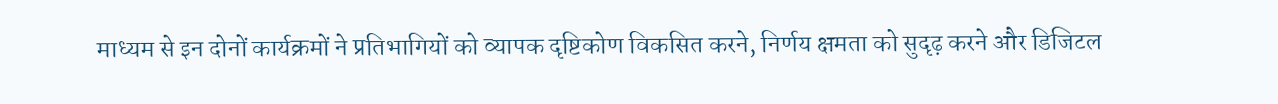माध्यम से इन दोनों कार्यक्रमों ने प्रतिभागियों को व्यापक दृष्टिकोण विकसित करने, निर्णय क्षमता को सुदृढ़ करने और डिजिटल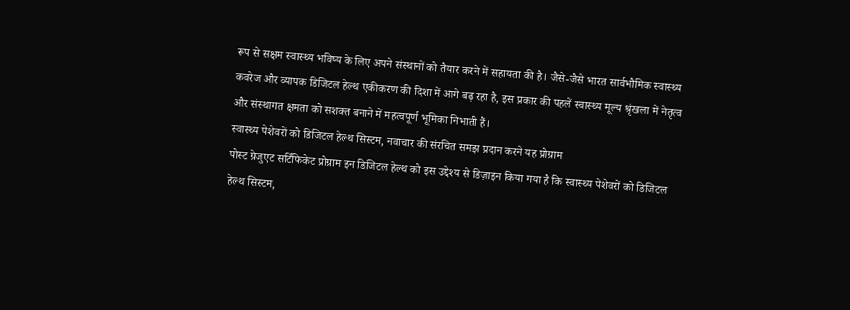रूप से सक्षम स्वास्थ्य भविष्य के लिए अपने संस्थानों को तैयार करने में सहायता की है। जैसे-जैसे भारत सार्वभौमिक स्वास्थ्य कवरेज और व्यापक डिजिटल हेल्थ एकीकरण की दिशा में आगे बढ़ रहा है, इस प्रकार की पहलें स्वास्थ्य मूल्य श्रृंखला में नेतृत्व और संस्थागत क्षमता को सशक्त बनाने में महत्वपूर्ण भूमिका निभाती हैं।
स्वास्थ्य पेशेवरों को डिजिटल हेल्थ सिस्टम, नवाचार की संरचित समझ प्रदान करने यह प्रोग्राम
पोस्ट ग्रेजुएट सर्टिफिकेट प्रोग्राम इन डिजिटल हेल्थ को इस उद्देश्य से डिज़ाइन किया गया है कि स्वास्थ्य पेशेवरों को डिजिटल हेल्थ सिस्टम,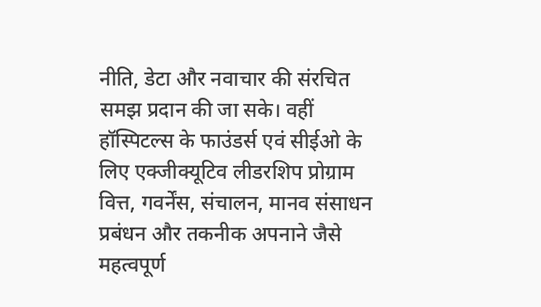नीति, डेटा और नवाचार की संरचित समझ प्रदान की जा सके। वहीं हॉस्पिटल्स के फाउंडर्स एवं सीईओ के लिए एक्जीक्यूटिव लीडरशिप प्रोग्राम वित्त, गवर्नेंस, संचालन, मानव संसाधन प्रबंधन और तकनीक अपनाने जैसे महत्वपूर्ण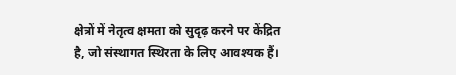क्षेत्रों में नेतृत्व क्षमता को सुदृढ़ करने पर केंद्रित है, जो संस्थागत स्थिरता के लिए आवश्यक हैं।